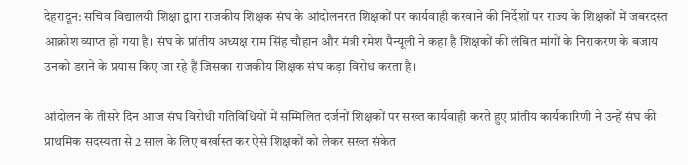देहरादून: सचिव विद्यालयी शिक्षा द्वारा राजकीय शिक्षक संघ के आंदोलनरत शिक्षकों पर कार्यवाही करवाने की निर्देशों पर राज्य के शिक्षकों में जबरदस्त आक्रोश व्याप्त हो गया है। संघ के प्रांतीय अध्यक्ष राम सिंह चौहान और मंत्री रमेश पैन्यूली ने कहा है शिक्षकों की लंबित मांगों के निराकरण के बजाय उनको डराने के प्रयास किए जा रहे हैं जिसका राजकीय शिक्षक संघ कड़ा विरोध करता है।

आंदोलन के तीसरे दिन आज संघ विरोधी गतिविधियों में सम्मिलित दर्जनों शिक्षकों पर सख्त कार्यवाही करते हुए प्रांतीय कार्यकारिणी ने उन्हें संघ की प्राथमिक सदस्यता से 2 साल के लिए बर्खास्त कर ऐसे शिक्षकों को लेकर सख्त संकेत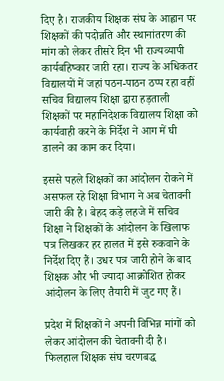दिए है। राजकीय शिक्षक संघ के आह्वान पर शिक्षकों की पदोन्नति और स्थानांतरण की मांग को लेकर तीसरे दिन भी राज्यव्यापी कार्यबहिष्कार जारी रहा। राज्य के अधिकतर विद्यालयों में जहां पठन-पाठन ठप्प रहा वहीं सचिव विद्यालय शिक्षा द्वारा हड़ताली शिक्षकों पर महानिदेशक विद्यालय शिक्षा को कार्यवाही करने के निर्देश ने आग में घी डालने का काम कर दिया।

इससे पहले शिक्षकों का आंदोलन रोकने में असफल रहे शिक्षा विभाग ने अब चेतावनी जारी की है। बेहद कड़े लहजे में सचिव शिक्षा ने शिक्षकों के आंदोलन के खिलाफ पत्र लिखकर हर हालत में इसे रुकवाने के निर्देश दिए हैं। उधर पत्र जारी होने के बाद शिक्षक और भी ज्यादा आक्रोशित होकर आंदोलन के लिए तैयारी में जुट गए हैं।

प्रदेश में शिक्षकों ने अपनी विभिन्न मांगों को लेकर आंदोलन की चेतावनी दी है। फिलहाल शिक्षक संघ चरणबद्ध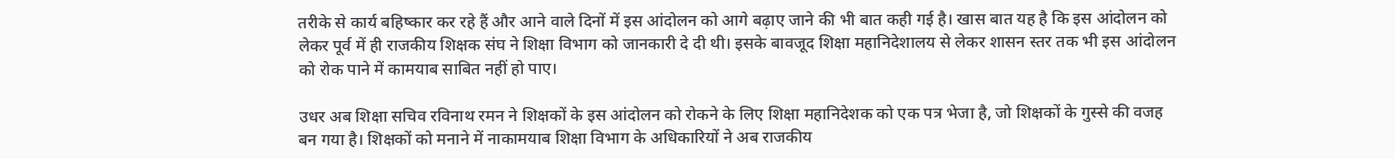तरीके से कार्य बहिष्कार कर रहे हैं और आने वाले दिनों में इस आंदोलन को आगे बढ़ाए जाने की भी बात कही गई है। खास बात यह है कि इस आंदोलन को लेकर पूर्व में ही राजकीय शिक्षक संघ ने शिक्षा विभाग को जानकारी दे दी थी। इसके बावजूद शिक्षा महानिदेशालय से लेकर शासन स्तर तक भी इस आंदोलन को रोक पाने में कामयाब साबित नहीं हो पाए।

उधर अब शिक्षा सचिव रविनाथ रमन ने शिक्षकों के इस आंदोलन को रोकने के लिए शिक्षा महानिदेशक को एक पत्र भेजा है, जो शिक्षकों के गुस्से की वजह बन गया है। शिक्षकों को मनाने में नाकामयाब शिक्षा विभाग के अधिकारियों ने अब राजकीय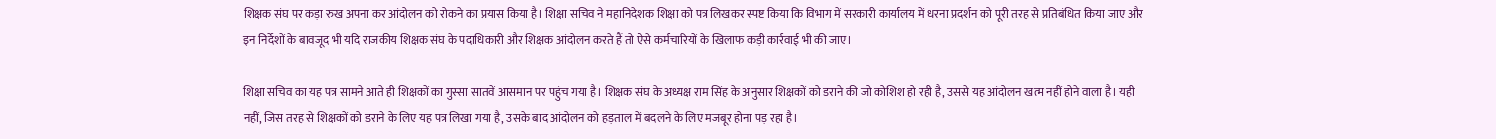शिक्षक संघ पर कड़ा रुख अपना कर आंदोलन को रोकने का प्रयास किया है। शिक्षा सचिव ने महानिदेशक शिक्षा को पत्र लिखकर स्पष्ट किया कि विभाग में सरकारी कार्यालय में धरना प्रदर्शन को पूरी तरह से प्रतिबंधित किया जाए और इन निर्देशों के बावजूद भी यदि राजकीय शिक्षक संघ के पदाधिकारी और शिक्षक आंदोलन करते हैं तो ऐसे कर्मचारियों के खिलाफ कड़ी कार्रवाई भी की जाए।

शिक्षा सचिव का यह पत्र सामने आते ही शिक्षकों का गुस्सा सातवें आसमान पर पहुंच गया है। शिक्षक संघ के अध्यक्ष राम सिंह के अनुसार शिक्षकों को डराने की जो कोशिश हो रही है, उससे यह आंदोलन खत्म नहीं होने वाला है। यही नहीं, जिस तरह से शिक्षकों को डराने के लिए यह पत्र लिखा गया है, उसके बाद आंदोलन को हड़ताल में बदलने के लिए मजबूर होना पड़ रहा है।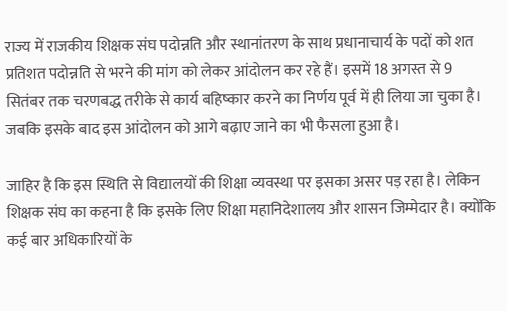राज्य में राजकीय शिक्षक संघ पदोन्नति और स्थानांतरण के साथ प्रधानाचार्य के पदों को शत प्रतिशत पदोन्नति से भरने की मांग को लेकर आंदोलन कर रहे हैं। इसमें 18 अगस्त से 9 सितंबर तक चरणबद्ध तरीके से कार्य बहिष्कार करने का निर्णय पूर्व में ही लिया जा चुका है। जबकि इसके बाद इस आंदोलन को आगे बढ़ाए जाने का भी फैसला हुआ है।

जाहिर है कि इस स्थिति से विद्यालयों की शिक्षा व्यवस्था पर इसका असर पड़ रहा है। लेकिन शिक्षक संघ का कहना है कि इसके लिए शिक्षा महानिदेशालय और शासन जिम्मेदार है। क्योंकि कई बार अधिकारियों के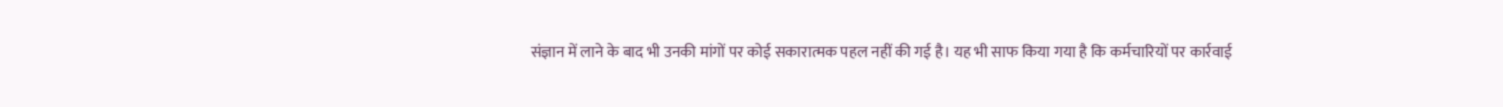संज्ञान में लाने के बाद भी उनकी मांगों पर कोई सकारात्मक पहल नहीं की गई है। यह भी साफ किया गया है कि कर्मचारियों पर कार्रवाई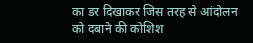का डर दिखाकर जिस तरह से आंदोलन को दबाने की कोशिश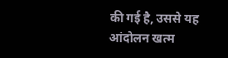की गई है, उससे यह आंदोलन खत्म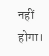नहीं होगा।